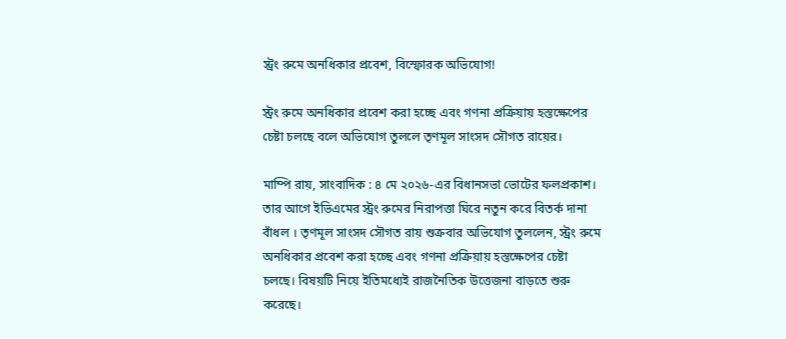স্ট্রং রুমে অনধিকার প্রবেশ, বিস্ফোরক অভিযোগ!

স্ট্রং রুমে অনধিকার প্রবেশ করা হচ্ছে এবং গণনা প্রক্রিয়ায় হস্তক্ষেপের চেষ্টা চলছে বলে অভিযোগ তুললে তৃণমূল সাংসদ সৌগত রায়ের।

মাম্পি রায়, সাংবাদিক : ৪ মে ২০২৬-এর বিধানসভা ভোটের ফলপ্রকাশ। তার আগে ইভিএমের স্ট্রং রুমের নিরাপত্তা ঘিরে নতুন করে বিতর্ক দানা বাঁধল । তৃণমূল সাংসদ সৌগত রায় শুক্রবার অভিযোগ তুললেন, স্ট্রং রুমে অনধিকার প্রবেশ করা হচ্ছে এবং গণনা প্রক্রিয়ায় হস্তক্ষেপের চেষ্টা চলছে। বিষয়টি নিয়ে ইতিমধ্যেই রাজনৈতিক উত্তেজনা বাড়তে শুরু করেছে।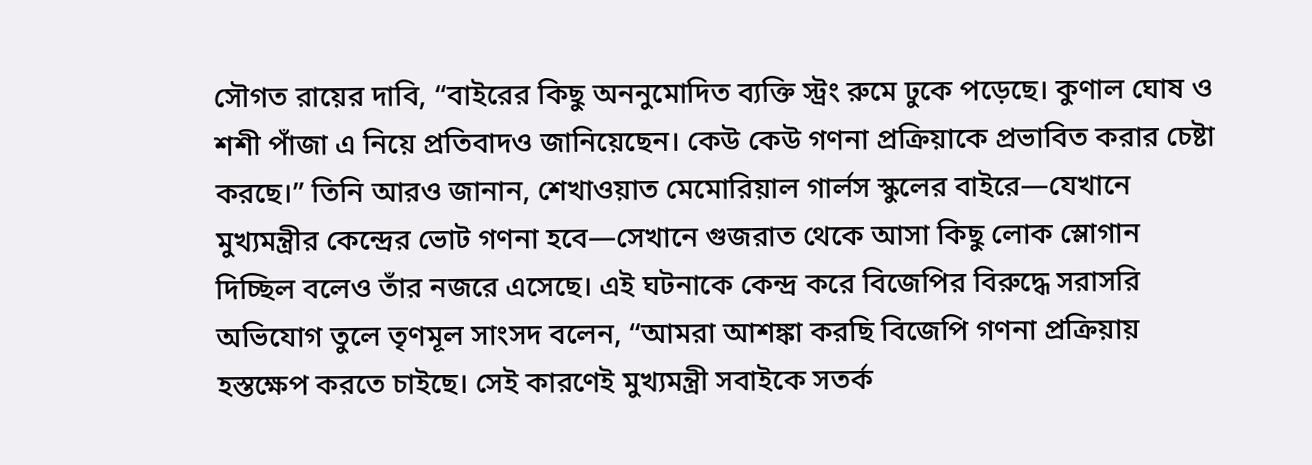সৌগত রায়ের দাবি, “বাইরের কিছু অননুমোদিত ব্যক্তি স্ট্রং রুমে ঢুকে পড়েছে। কুণাল ঘোষ ও শশী পাঁজা এ নিয়ে প্রতিবাদও জানিয়েছেন। কেউ কেউ গণনা প্রক্রিয়াকে প্রভাবিত করার চেষ্টা করছে।” তিনি আরও জানান, শেখাওয়াত মেমোরিয়াল গার্লস স্কুলের বাইরে—যেখানে মুখ্যমন্ত্রীর কেন্দ্রের ভোট গণনা হবে—সেখানে গুজরাত থেকে আসা কিছু লোক স্লোগান দিচ্ছিল বলেও তাঁর নজরে এসেছে। এই ঘটনাকে কেন্দ্র করে বিজেপির বিরুদ্ধে সরাসরি অভিযোগ তুলে তৃণমূল সাংসদ বলেন, “আমরা আশঙ্কা করছি বিজেপি গণনা প্রক্রিয়ায় হস্তক্ষেপ করতে চাইছে। সেই কারণেই মুখ্যমন্ত্রী সবাইকে সতর্ক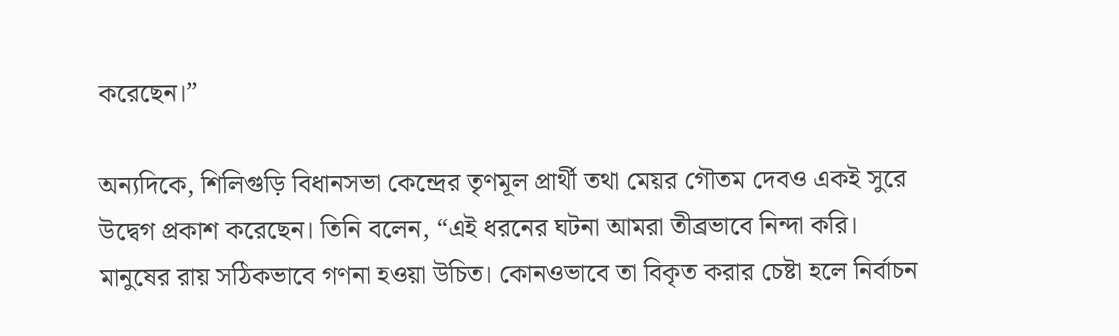করেছেন।”

অন্যদিকে, শিলিগুড়ি বিধানসভা কেন্দ্রের তৃণমূল প্রার্থী তথা মেয়র গৌতম দেবও একই সুরে উদ্বেগ প্রকাশ করেছেন। তিনি বলেন, “এই ধরনের ঘটনা আমরা তীব্রভাবে নিন্দা করি। মানুষের রায় সঠিকভাবে গণনা হওয়া উচিত। কোনওভাবে তা বিকৃত করার চেষ্টা হলে নির্বাচন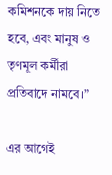কমিশনকে দায় নিতে হবে, এবং মানুষ ও তৃণমূল কর্মীরা প্রতিবাদে নামবে।”

এর আগেই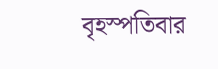বৃহস্পতিবার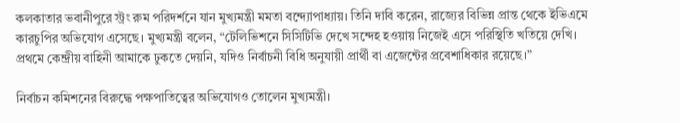কলকাতার ভবানীপুরে স্ট্রং রুম পরিদর্শনে যান মুখ্যমন্ত্রী মমতা বন্দ্যোপাধ্যায়। তিনি দাবি করেন, রাজ্যের বিভিন্ন প্রান্ত থেকে ইভিএমে কারচুপির অভিযোগ এসেছে। মুখ্যমন্ত্রী বলেন, “টেলিভিশনে সিসিটিভি দেখে সন্দেহ হওয়ায় নিজেই এসে পরিস্থিতি খতিয়ে দেখি। প্রথমে কেন্দ্রীয় বাহিনী আমাকে ঢুকতে দেয়নি, যদিও নির্বাচনী বিধি অনুযায়ী প্রার্থী বা এজেন্টের প্রবেশাধিকার রয়েছে।”

নির্বাচন কমিশনের বিরুদ্ধে পক্ষপাতিত্বের অভিযোগও তোলেন মুখ্যমন্ত্রী।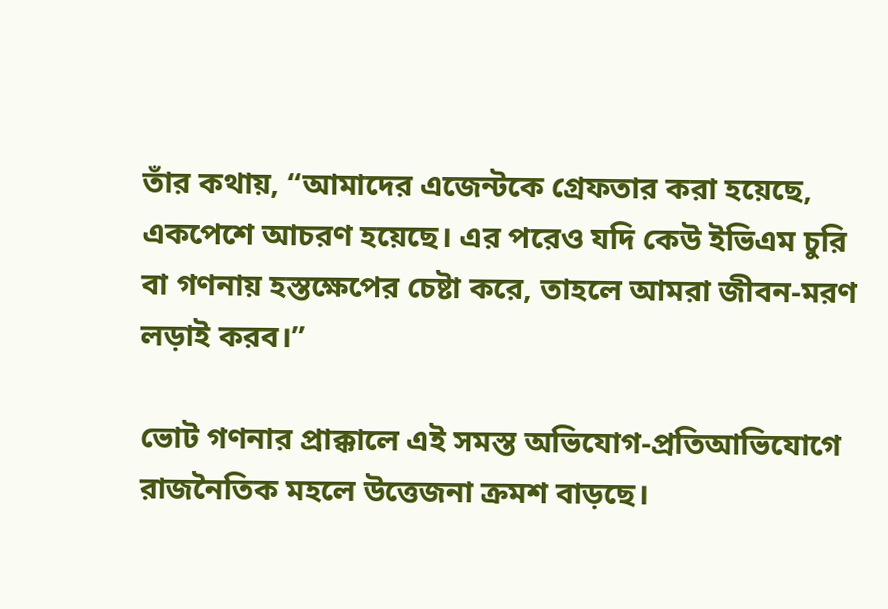তাঁর কথায়, “আমাদের এজেন্টকে গ্রেফতার করা হয়েছে, একপেশে আচরণ হয়েছে। এর পরেও যদি কেউ ইভিএম চুরি বা গণনায় হস্তক্ষেপের চেষ্টা করে, তাহলে আমরা জীবন-মরণ লড়াই করব।”

ভোট গণনার প্রাক্কালে এই সমস্ত অভিযোগ-প্রতিআভিযোগে রাজনৈতিক মহলে উত্তেজনা ক্রমশ বাড়ছে।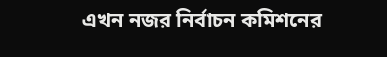এখন নজর নির্বাচন কমিশনের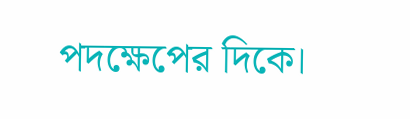পদক্ষেপের দিকে।